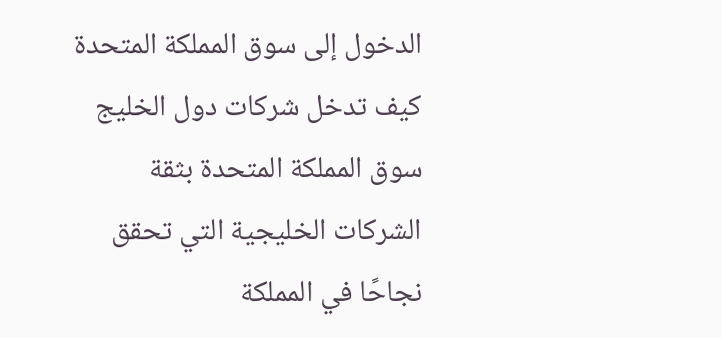الدخول إلى سوق المملكة المتحدة
كيف تدخل شركات دول الخليج سوق المملكة المتحدة بثقة
الشركات الخليجية التي تحقق نجاحًا في المملكة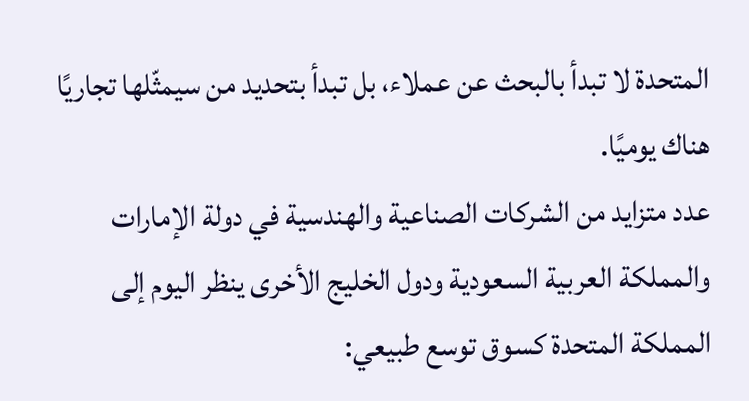المتحدة لا تبدأ بالبحث عن عملاء، بل تبدأ بتحديد من سيمثّلها تجاريًا هناك يوميًا.
عدد متزايد من الشركات الصناعية والهندسية في دولة الإمارات والمملكة العربية السعودية ودول الخليج الأخرى ينظر اليوم إلى المملكة المتحدة كسوق توسع طبيعي: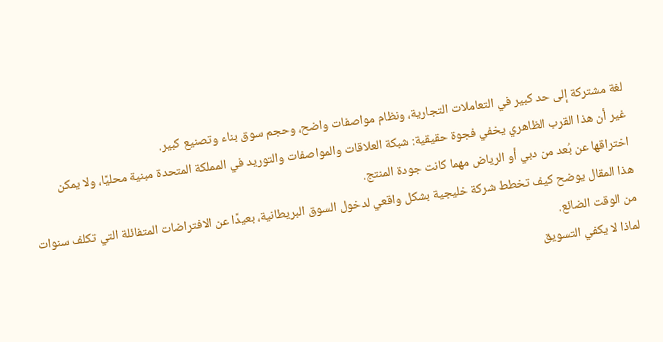لغة مشتركة إلى حد كبير في التعاملات التجارية، ونظام مواصفات واضح، وحجم سوق بناء وتصنيع كبير.
غير أن هذا القرب الظاهري يخفي فجوة حقيقية: شبكة العلاقات والمواصفات والتوريد في المملكة المتحدة مبنية محليًا، ولا يمكن اختراقها عن بُعد من دبي أو الرياض مهما كانت جودة المنتج.
هذا المقال يوضح كيف تخطط شركة خليجية بشكل واقعي لدخول السوق البريطانية، بعيدًا عن الافتراضات المتفائلة التي تكلف سنوات من الوقت الضائع.
لماذا لا يكفي التسويق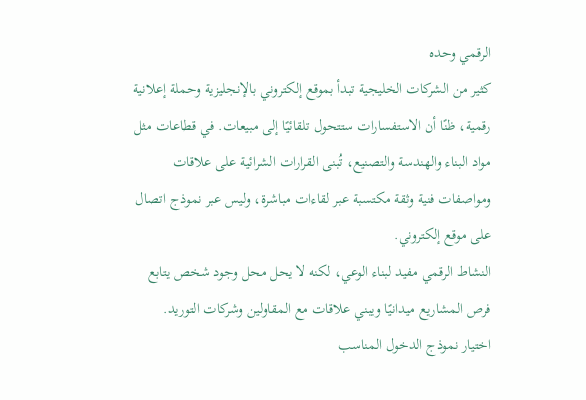الرقمي وحده
كثير من الشركات الخليجية تبدأ بموقع إلكتروني بالإنجليزية وحملة إعلانية رقمية، ظنًا أن الاستفسارات ستتحول تلقائيًا إلى مبيعات. في قطاعات مثل مواد البناء والهندسة والتصنيع، تُبنى القرارات الشرائية على علاقات ومواصفات فنية وثقة مكتسبة عبر لقاءات مباشرة، وليس عبر نموذج اتصال على موقع إلكتروني.
النشاط الرقمي مفيد لبناء الوعي، لكنه لا يحل محل وجود شخص يتابع فرص المشاريع ميدانيًا ويبني علاقات مع المقاولين وشركات التوريد.
اختيار نموذج الدخول المناسب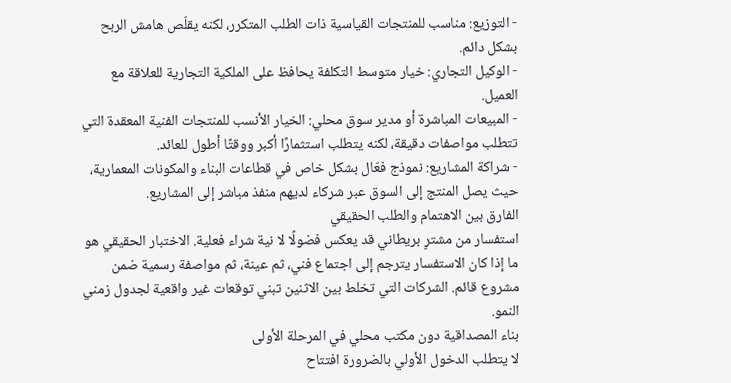- التوزيع: مناسب للمنتجات القياسية ذات الطلب المتكرر، لكنه يقلّص هامش الربح بشكل دائم.
- الوكيل التجاري: خيار متوسط التكلفة يحافظ على الملكية التجارية للعلاقة مع العميل.
- المبيعات المباشرة أو مدير سوق محلي: الخيار الأنسب للمنتجات الفنية المعقدة التي تتطلب مواصفات دقيقة، لكنه يتطلب استثمارًا أكبر ووقتًا أطول للعائد.
- شراكة المشاريع: نموذج فعّال بشكل خاص في قطاعات البناء والمكونات المعمارية، حيث يصل المنتج إلى السوق عبر شركاء لديهم منفذ مباشر إلى المشاريع.
الفارق بين الاهتمام والطلب الحقيقي
استفسار من مشترٍ بريطاني قد يعكس فضولًا لا نية شراء فعلية. الاختبار الحقيقي هو ما إذا كان الاستفسار يترجم إلى اجتماع فني، ثم عينة، ثم مواصفة رسمية ضمن مشروع قائم. الشركات التي تخلط بين الاثنين تبني توقعات غير واقعية لجدول زمني النمو.
بناء المصداقية دون مكتب محلي في المرحلة الأولى
لا يتطلب الدخول الأولي بالضرورة افتتاح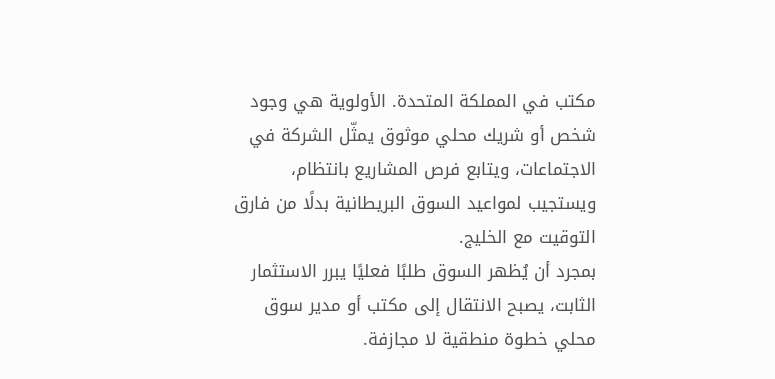مكتب في المملكة المتحدة. الأولوية هي وجود شخص أو شريك محلي موثوق يمثّل الشركة في الاجتماعات، ويتابع فرص المشاريع بانتظام، ويستجيب لمواعيد السوق البريطانية بدلًا من فارق التوقيت مع الخليج.
بمجرد أن يُظهر السوق طلبًا فعليًا يبرر الاستثمار الثابت، يصبح الانتقال إلى مكتب أو مدير سوق محلي خطوة منطقية لا مجازفة.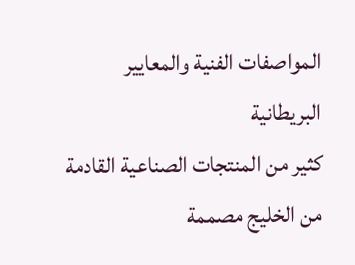المواصفات الفنية والمعايير البريطانية
كثير من المنتجات الصناعية القادمة من الخليج مصممة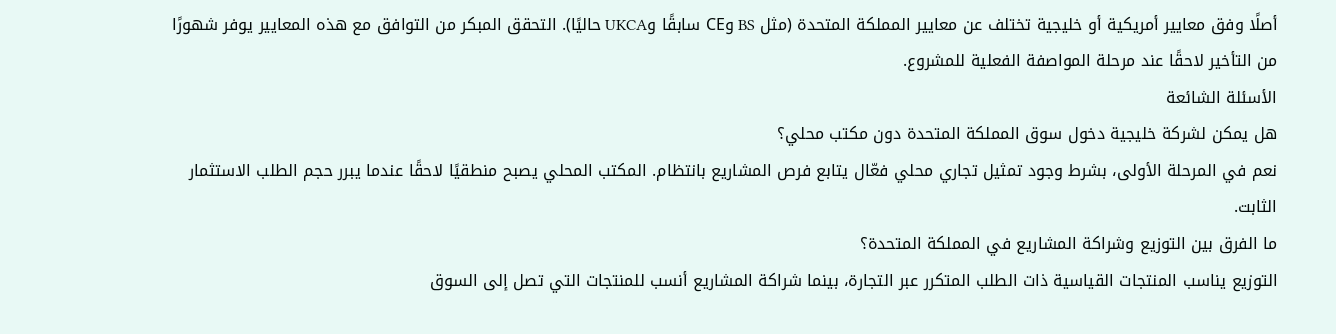أصلًا وفق معايير أمريكية أو خليجية تختلف عن معايير المملكة المتحدة (مثل BS وCE سابقًا وUKCA حاليًا). التحقق المبكر من التوافق مع هذه المعايير يوفر شهورًا من التأخير لاحقًا عند مرحلة المواصفة الفعلية للمشروع.
الأسئلة الشائعة
هل يمكن لشركة خليجية دخول سوق المملكة المتحدة دون مكتب محلي؟
نعم في المرحلة الأولى، بشرط وجود تمثيل تجاري محلي فعّال يتابع فرص المشاريع بانتظام. المكتب المحلي يصبح منطقيًا لاحقًا عندما يبرر حجم الطلب الاستثمار الثابت.
ما الفرق بين التوزيع وشراكة المشاريع في المملكة المتحدة؟
التوزيع يناسب المنتجات القياسية ذات الطلب المتكرر عبر التجارة، بينما شراكة المشاريع أنسب للمنتجات التي تصل إلى السوق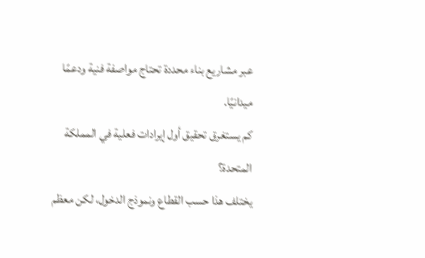عبر مشاريع بناء محددة تحتاج مواصفة فنية ودعمًا ميدانيًا.
كم يستغرق تحقيق أول إيرادات فعلية في المملكة المتحدة؟
يختلف هذا حسب القطاع ونموذج الدخول، لكن معظم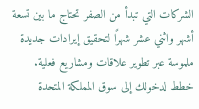الشركات التي تبدأ من الصفر تحتاج ما بين تسعة أشهر واثني عشر شهرًا لتحقيق إيرادات جديدة ملموسة عبر تطوير علاقات ومشاريع فعلية.
خطط لدخولك إلى سوق المملكة المتحدة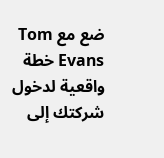ضع مع Tom Evans خطة واقعية لدخول شركتك إلى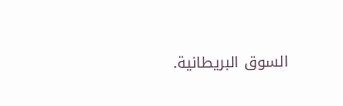السوق البريطانية.